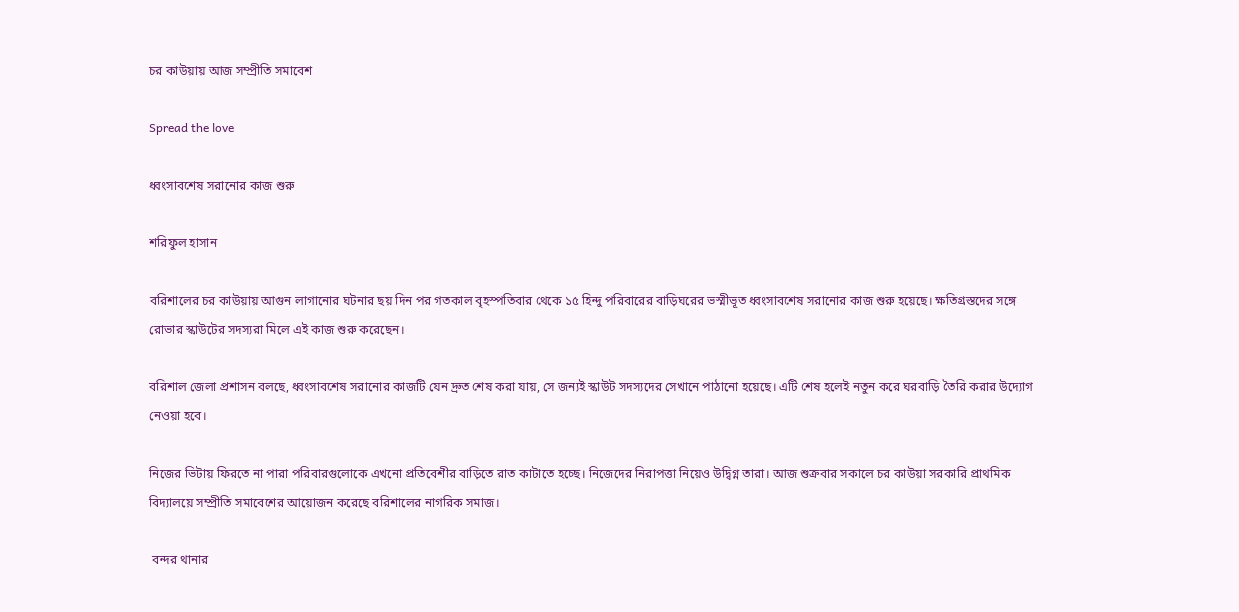চর কাউয়ায় আজ সম্প্রীতি সমাবেশ

Spread the love

ধ্বংসাবশেষ সরানোর কাজ শুরু

শরিফুল হাসান

বরিশালের চর কাউয়ায় আগুন লাগানোর ঘটনার ছয় দিন পর গতকাল বৃহস্পতিবার থেকে ১৫ হিন্দু পরিবারের বাড়িঘরের ভস্মীভূত ধ্বংসাবশেষ সরানোর কাজ শুরু হয়েছে। ক্ষতিগ্রস্তদের সঙ্গে রোভার স্কাউটের সদস্যরা মিলে এই কাজ শুরু করেছেন।

বরিশাল জেলা প্রশাসন বলছে, ধ্বংসাবশেষ সরানোর কাজটি যেন দ্রুত শেষ করা যায়, সে জন্যই স্কাউট সদস্যদের সেখানে পাঠানো হয়েছে। এটি শেষ হলেই নতুন করে ঘরবাড়ি তৈরি করার উদ্যোগ নেওয়া হবে।

নিজের ভিটায় ফিরতে না পারা পরিবারগুলোকে এখনো প্রতিবেশীর বাড়িতে রাত কাটাতে হচ্ছে। নিজেদের নিরাপত্তা নিয়েও উদ্বিগ্ন তারা। আজ শুক্রবার সকালে চর কাউয়া সরকারি প্রাথমিক বিদ্যালয়ে সম্প্রীতি সমাবেশের আয়োজন করেছে বরিশালের নাগরিক সমাজ।

 বন্দর থানার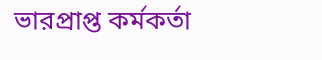ভারপ্রাপ্ত কর্মকর্তা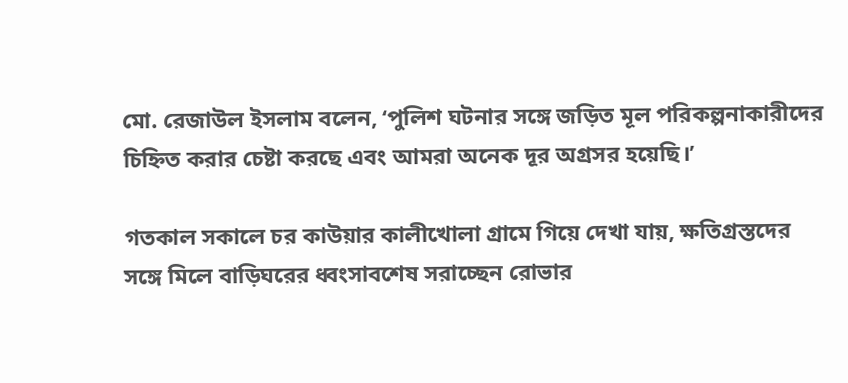মো. রেজাউল ইসলাম বলেন, ‘পুলিশ ঘটনার সঙ্গে জড়িত মূল পরিকল্পনাকারীদের চিহ্নিত করার চেষ্টা করছে এবং আমরা অনেক দূর অগ্রসর হয়েছি।’

গতকাল সকালে চর কাউয়ার কালীখোলা গ্রামে গিয়ে দেখা যায়, ক্ষতিগ্রস্তদের সঙ্গে মিলে বাড়িঘরের ধ্বংসাবশেষ সরাচ্ছেন রোভার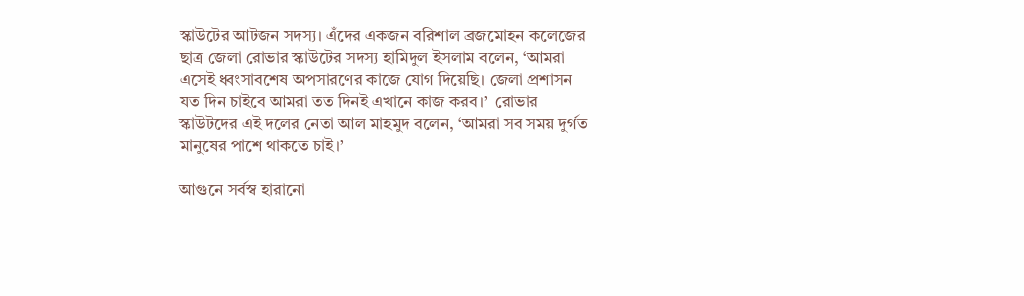স্কাউটের আটজন সদস্য। এঁদের একজন বরিশাল ব্রজমোহন কলেজের ছাত্র জেলা রোভার স্কাউটের সদস্য হামিদুল ইসলাম বলেন, ‘আমরা এসেই ধ্বংসাবশেষ অপসারণের কাজে যোগ দিয়েছি। জেলা প্রশাসন যত দিন চাইবে আমরা তত দিনই এখানে কাজ করব।’  রোভার স্কাউটদের এই দলের নেতা আল মাহমুদ বলেন, ‘আমরা সব সময় দুর্গত মানুষের পাশে থাকতে চাই।’

আগুনে সর্বস্ব হারানো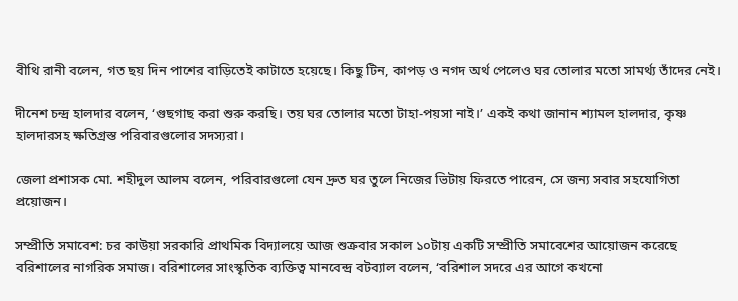বীথি রানী বলেন, গত ছয় দিন পাশের বাড়িতেই কাটাতে হয়েছে। কিছু টিন, কাপড় ও নগদ অর্থ পেলেও ঘর তোলার মতো সামর্থ্য তাঁদের নেই।

দীনেশ চন্দ্র হালদার বলেন, ‘গুছগাছ করা শুরু করছি। তয় ঘর তোলার মতো টাহা-পয়সা নাই।’ একই কথা জানান শ্যামল হালদার, কৃষ্ণ হালদারসহ ক্ষতিগ্রস্ত পরিবারগুলোর সদস্যরা।

জেলা প্রশাসক মো. শহীদুল আলম বলেন, পরিবারগুলো যেন দ্রুত ঘর তুলে নিজের ভিটায় ফিরতে পারেন, সে জন্য সবার সহযোগিতা প্রয়োজন।

সম্প্রীতি সমাবেশ: চর কাউয়া সরকারি প্রাথমিক বিদ্যালয়ে আজ শুক্রবার সকাল ১০টায় একটি সম্প্রীতি সমাবেশের আয়োজন করেছে বরিশালের নাগরিক সমাজ। বরিশালের সাংস্কৃতিক ব্যক্তিত্ব মানবেন্দ্র বটব্যাল বলেন, ‘বরিশাল সদরে এর আগে কখনো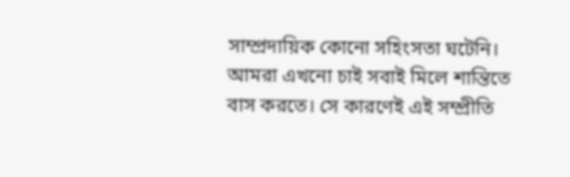সাম্প্রদায়িক কোনো সহিংসতা ঘটেনি। আমরা এখনো চাই সবাই মিলে শান্তিতে বাস করতে। সে কারণেই এই সম্প্রীতি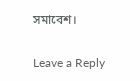সমাবেশ।

Leave a Reply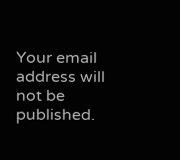Your email address will not be published.